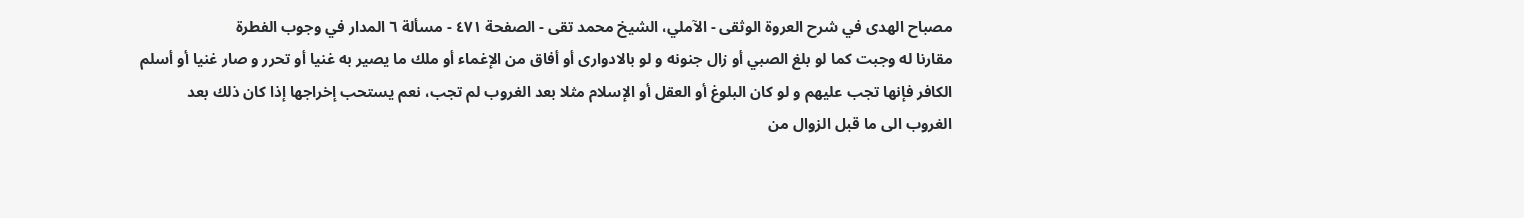مصباح الهدى في شرح العروة الوثقى - الآملي، الشيخ محمد تقى - الصفحة ٤٧١ - مسألة ٦ المدار في وجوب الفطرة
مقارنا له وجبت كما لو بلغ الصبي أو زال جنونه و لو بالادوارى أو أفاق من الإغماء أو ملك ما يصير به غنيا أو تحرر و صار غنيا أو أسلم الكافر فإنها تجب عليهم و لو كان البلوغ أو العقل أو الإسلام مثلا بعد الغروب لم تجب، نعم يستحب إخراجها إذا كان ذلك بعد الغروب الى ما قبل الزوال من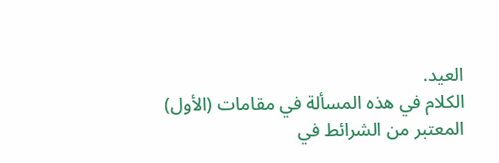العيد.
الكلام في هذه المسألة في مقامات (الأول) المعتبر من الشرائط في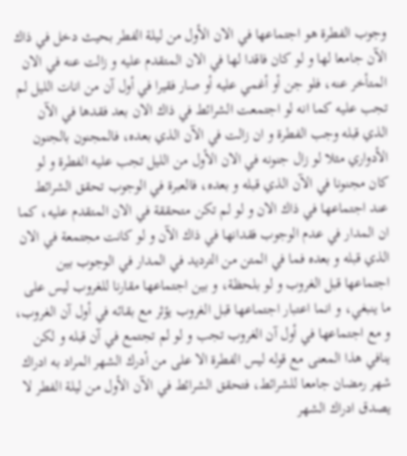وجوب الفطرة هو اجتماعها في الان الأول من ليلة الفطر بحيث دخل في ذاك الآن جامعا لها و لو كان فاقدا لها في الان المتقدم عليه و زالت عنه في الان المتأخر عنه، فلو جن أو أغمي عليه أو صار فقيرا في أول آن من انات الليل لم تجب عليه كما انه لو اجتمعت الشرائط في ذاك الان بعد فقدها في الآن الذي قبله وجب الفطرة و ان زالت في الآن الذي بعده، فالمجنون بالجنون الأدواري مثلا لو زال جنونه في الان الأول من الليل تجب عليه الفطرة و لو كان مجنونا في الآن الذي قبله و بعده، فالعبرة في الوجوب تحقق الشرائط عند اجتماعها في ذاك الان و لو لم تكن متحققة في الان المتقدم عليه، كما ان المدار في عدم الوجوب فقدانها في ذاك الآن و لو كانت مجتمعة في الان الذي قبله و بعده فما في المتن من الترديد في المدار في الوجوب بين اجتماعها قبل الغروب و لو بلحظة، و بين اجتماعها مقارنا للغروب ليس على ما ينبغي، و انما اعتبار اجتماعها قبل الغروب يؤثر مع بقائه في أول آن الغروب، و مع اجتماعها في أول آن الغروب تجب و لو لم تجتمع في آن قبله و لكن ينافي هذا المعنى مع قوله ليس الفطرة الا على من أدرك الشهر المراد به ادراك شهر رمضان جامعا للشرائط، فتحقق الشرائط في الآن الأول من ليلة الفطر لا يصدق ادراك الشهر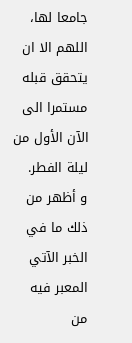جامعا لها، اللهم الا ان يتحقق قبله مستمرا الى الآن الأول من ليلة الفطر.
و أظهر من ذلك ما في الخبر الآتي المعبر فيه من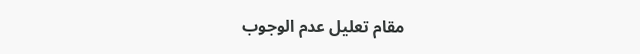مقام تعليل عدم الوجوب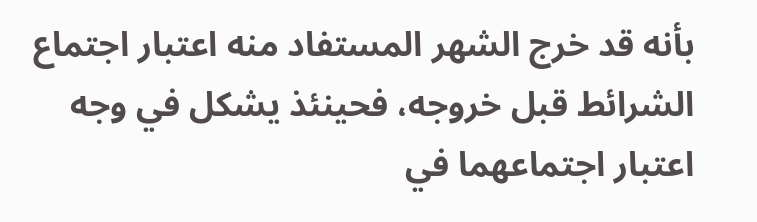بأنه قد خرج الشهر المستفاد منه اعتبار اجتماع الشرائط قبل خروجه، فحينئذ يشكل في وجه اعتبار اجتماعهما في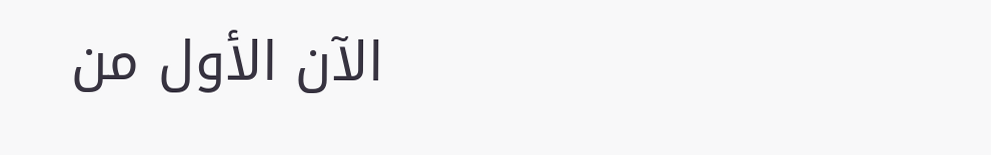الآن الأول من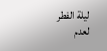ليلة الفطر لعدم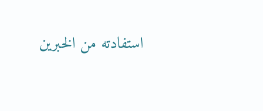استفادته من الخبرين